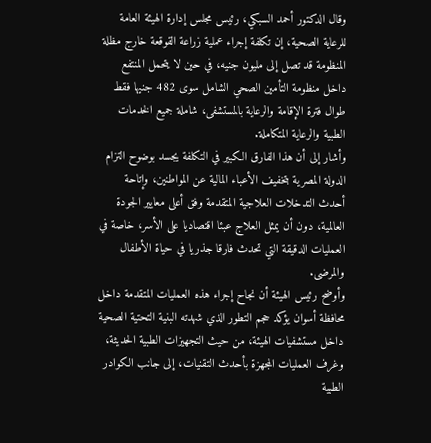وقال الدكتور أحمد السبكي، رئيس مجلس إدارة الهيئة العامة للرعاية الصحية، إن تكلفة إجراء عملية زراعة القوقعة خارج مظلة المنظومة قد تصل إلى مليون جنيه، في حين لا يتحمل المنتفع داخل منظومة التأمين الصحي الشامل سوى 482 جنيها فقط طوال فترة الإقامة والرعاية بالمستشفى، شاملة جميع الخدمات الطبية والرعاية المتكاملة.
وأشار إلى أن هذا الفارق الكبير في التكلفة يجسد بوضوح التزام الدولة المصرية بتخفيف الأعباء المالية عن المواطنين، وإتاحة أحدث التدخلات العلاجية المتقدمة وفق أعلى معايير الجودة العالمية، دون أن يمثل العلاج عبئا اقتصاديا على الأسر، خاصة في العمليات الدقيقة التي تحدث فارقا جذريا في حياة الأطفال والمرضى.
وأوضح رئيس الهيئة أن نجاح إجراء هذه العمليات المتقدمة داخل محافظة أسوان يؤكد حجم التطور الذي شهدته البنية التحتية الصحية داخل مستشفيات الهيئة، من حيث التجهيزات الطبية الحديثة، وغرف العمليات المجهزة بأحدث التقنيات، إلى جانب الكوادر الطبية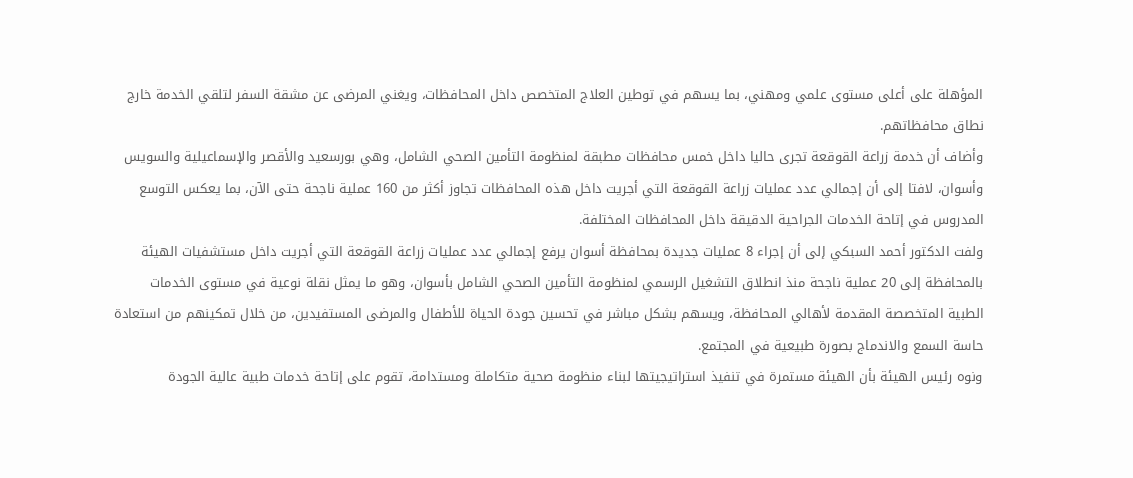المؤهلة على أعلى مستوى علمي ومهني، بما يسهم في توطين العلاج المتخصص داخل المحافظات، ويغني المرضى عن مشقة السفر لتلقي الخدمة خارج نطاق محافظاتهم.
وأضاف أن خدمة زراعة القوقعة تجرى حاليا داخل خمس محافظات مطبقة لمنظومة التأمين الصحي الشامل، وهي بورسعيد والأقصر والإسماعيلية والسويس وأسوان، لافتا إلى أن إجمالي عدد عمليات زراعة القوقعة التي أجريت داخل هذه المحافظات تجاوز أكثر من 160 عملية ناجحة حتى الآن، بما يعكس التوسع المدروس في إتاحة الخدمات الجراحية الدقيقة داخل المحافظات المختلفة.
ولفت الدكتور أحمد السبكي إلى أن إجراء 8 عمليات جديدة بمحافظة أسوان يرفع إجمالي عدد عمليات زراعة القوقعة التي أجريت داخل مستشفيات الهيئة بالمحافظة إلى 20 عملية ناجحة منذ انطلاق التشغيل الرسمي لمنظومة التأمين الصحي الشامل بأسوان، وهو ما يمثل نقلة نوعية في مستوى الخدمات الطبية المتخصصة المقدمة لأهالي المحافظة، ويسهم بشكل مباشر في تحسين جودة الحياة للأطفال والمرضى المستفيدين، من خلال تمكينهم من استعادة حاسة السمع والاندماج بصورة طبيعية في المجتمع.
ونوه رئيس الهيئة بأن الهيئة مستمرة في تنفيذ استراتيجيتها لبناء منظومة صحية متكاملة ومستدامة، تقوم على إتاحة خدمات طبية عالية الجودة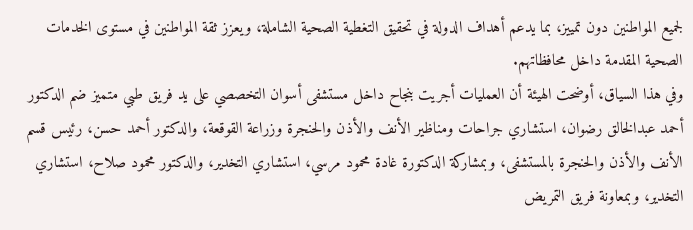لجميع المواطنين دون تمييز، بما يدعم أهداف الدولة في تحقيق التغطية الصحية الشاملة، ويعزز ثقة المواطنين في مستوى الخدمات الصحية المقدمة داخل محافظاتهم.
وفي هذا السياق، أوضحت الهيئة أن العمليات أجريت بنجاح داخل مستشفى أسوان التخصصي على يد فريق طبي متميز ضم الدكتور أحمد عبدالخالق رضوان، استشاري جراحات ومناظير الأنف والأذن والحنجرة وزراعة القوقعة، والدكتور أحمد حسن، رئيس قسم الأنف والأذن والحنجرة بالمستشفى، وبمشاركة الدكتورة غادة محمود مرسي، استشاري التخدير، والدكتور محمود صلاح، استشاري التخدير، وبمعاونة فريق التمريض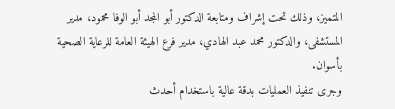المتميز، وذلك تحت إشراف ومتابعة الدكتور أبو المجد أبو الوفا محمود، مدير المستشفى، والدكتور محمد عبد الهادي، مدير فرع الهيئة العامة للرعاية الصحية بأسوان.
وجرى تنفيذ العمليات بدقة عالية باستخدام أحدث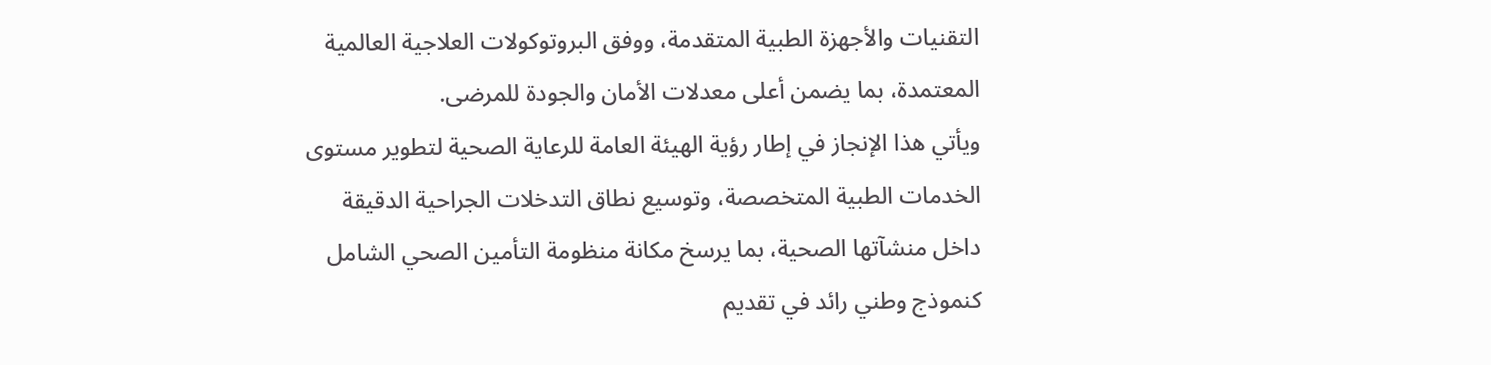التقنيات والأجهزة الطبية المتقدمة، ووفق البروتوكولات العلاجية العالمية المعتمدة، بما يضمن أعلى معدلات الأمان والجودة للمرضى.
ويأتي هذا الإنجاز في إطار رؤية الهيئة العامة للرعاية الصحية لتطوير مستوى الخدمات الطبية المتخصصة، وتوسيع نطاق التدخلات الجراحية الدقيقة داخل منشآتها الصحية، بما يرسخ مكانة منظومة التأمين الصحي الشامل كنموذج وطني رائد في تقديم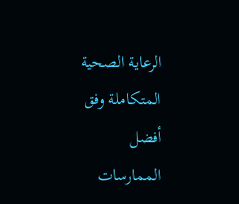الرعاية الصحية المتكاملة وفق أفضل الممارسات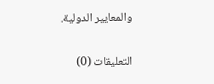والمعايير الدولية.

التعليقات (0)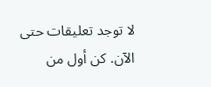لا توجد تعليقات حتى الآن. كن أول من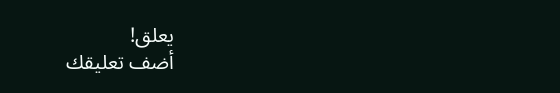يعلق!
أضف تعليقك